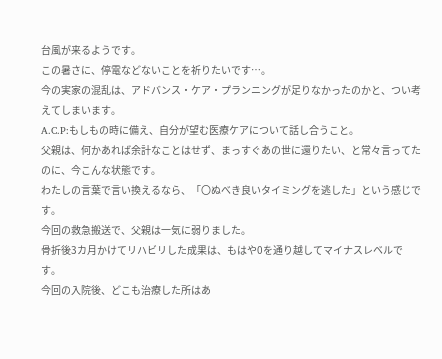台風が来るようです。
この暑さに、停電などないことを祈りたいです…。
今の実家の混乱は、アドバンス・ケア・プランニングが足りなかったのかと、つい考えてしまいます。
A.C.P:もしもの時に備え、自分が望む医療ケアについて話し合うこと。
父親は、何かあれば余計なことはせず、まっすぐあの世に還りたい、と常々言ってたのに、今こんな状態です。
わたしの言葉で言い換えるなら、「〇ぬべき良いタイミングを逃した」という感じです。
今回の救急搬送で、父親は一気に弱りました。
骨折後3カ月かけてリハビリした成果は、もはや0を通り越してマイナスレベルです。
今回の入院後、どこも治療した所はあ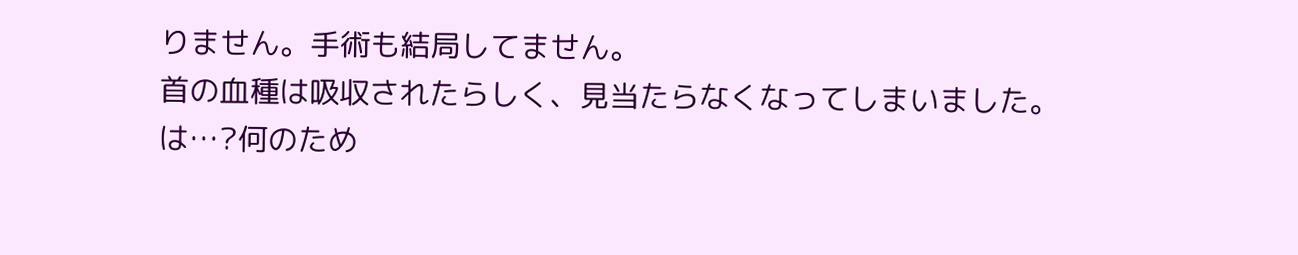りません。手術も結局してません。
首の血種は吸収されたらしく、見当たらなくなってしまいました。
は…?何のため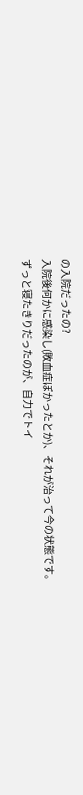の入院だったの?
入院後何かに感染し(敗血症ぽかったとか)、それが治って今の状態です。
ずっと寝たきりだったのが、自力でトイ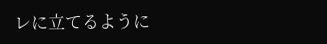レに立てるように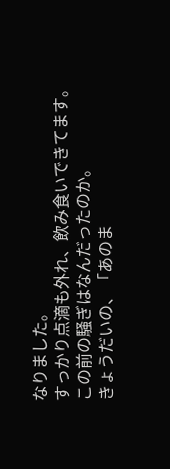なりました。
すっかり点滴も外れ、飲み食いできてます。
この前の騒ぎはなんだったのか。
きょうだいの、「あのま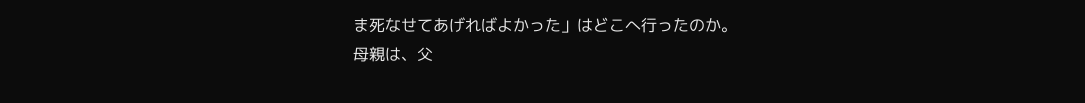ま死なせてあげればよかった」はどこへ行ったのか。
母親は、父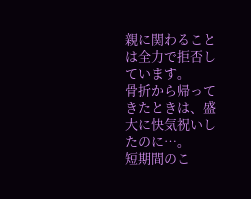親に関わることは全力で拒否しています。
骨折から帰ってきたときは、盛大に快気祝いしたのに…。
短期間のこ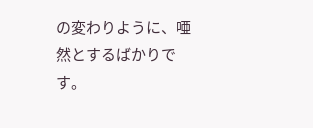の変わりように、唖然とするばかりです。